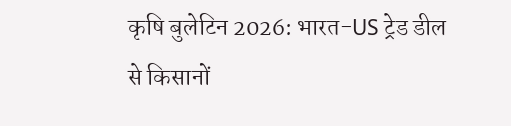कृषि बुलेटिन 2026: भारत-US ट्रेड डील से किसानों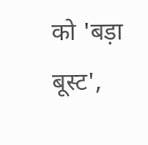को 'बड़ा बूस्ट',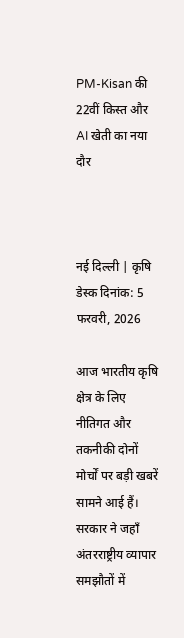PM-Kisan की 22वीं किस्त और AI खेती का नया दौर



नई दिल्ली | कृषि डेस्क दिनांक: 5 फरवरी, 2026

आज भारतीय कृषि क्षेत्र के लिए नीतिगत और तकनीकी दोनों मोर्चों पर बड़ी खबरें सामने आई हैं। सरकार ने जहाँ अंतरराष्ट्रीय व्यापार समझौतों में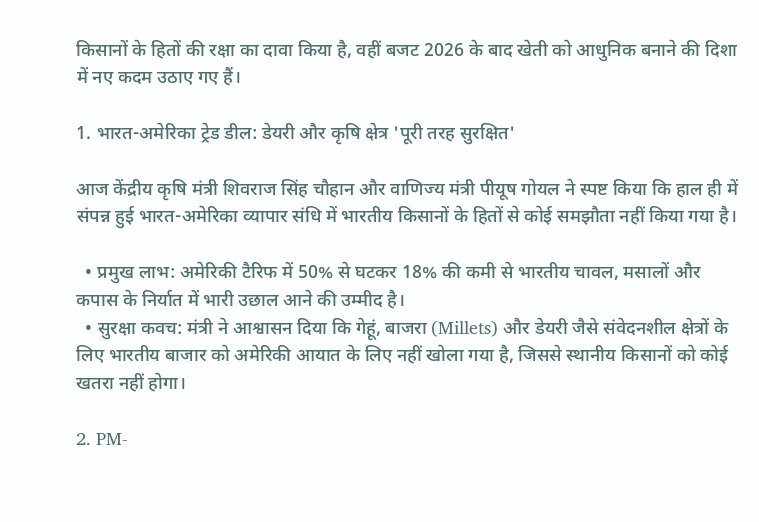किसानों के हितों की रक्षा का दावा किया है, वहीं बजट 2026 के बाद खेती को आधुनिक बनाने की दिशा में नए कदम उठाए गए हैं।

1. भारत-अमेरिका ट्रेड डील: डेयरी और कृषि क्षेत्र 'पूरी तरह सुरक्षित'

आज केंद्रीय कृषि मंत्री शिवराज सिंह चौहान और वाणिज्य मंत्री पीयूष गोयल ने स्पष्ट किया कि हाल ही में संपन्न हुई भारत-अमेरिका व्यापार संधि में भारतीय किसानों के हितों से कोई समझौता नहीं किया गया है।

  • प्रमुख लाभ: अमेरिकी टैरिफ में 50% से घटकर 18% की कमी से भारतीय चावल, मसालों और कपास के निर्यात में भारी उछाल आने की उम्मीद है।
  • सुरक्षा कवच: मंत्री ने आश्वासन दिया कि गेहूं, बाजरा (Millets) और डेयरी जैसे संवेदनशील क्षेत्रों के लिए भारतीय बाजार को अमेरिकी आयात के लिए नहीं खोला गया है, जिससे स्थानीय किसानों को कोई खतरा नहीं होगा।

2. PM-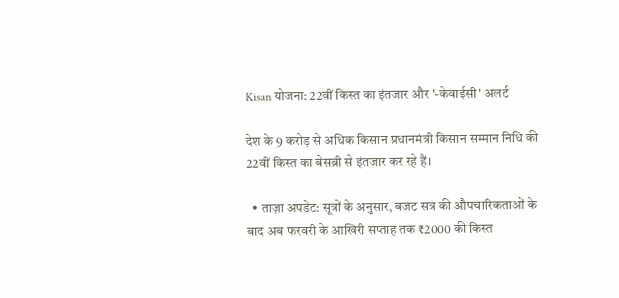Kisan योजना: 22वीं किस्त का इंतजार और '-केवाईसी' अलर्ट

देश के 9 करोड़ से अधिक किसान प्रधानमंत्री किसान सम्मान निधि की 22वीं किस्त का बेसब्री से इंतजार कर रहे हैं।

  • ताज़ा अपडेट: सूत्रों के अनुसार, बजट सत्र की औपचारिकताओं के बाद अब फरवरी के आखिरी सप्ताह तक ₹2000 की किस्त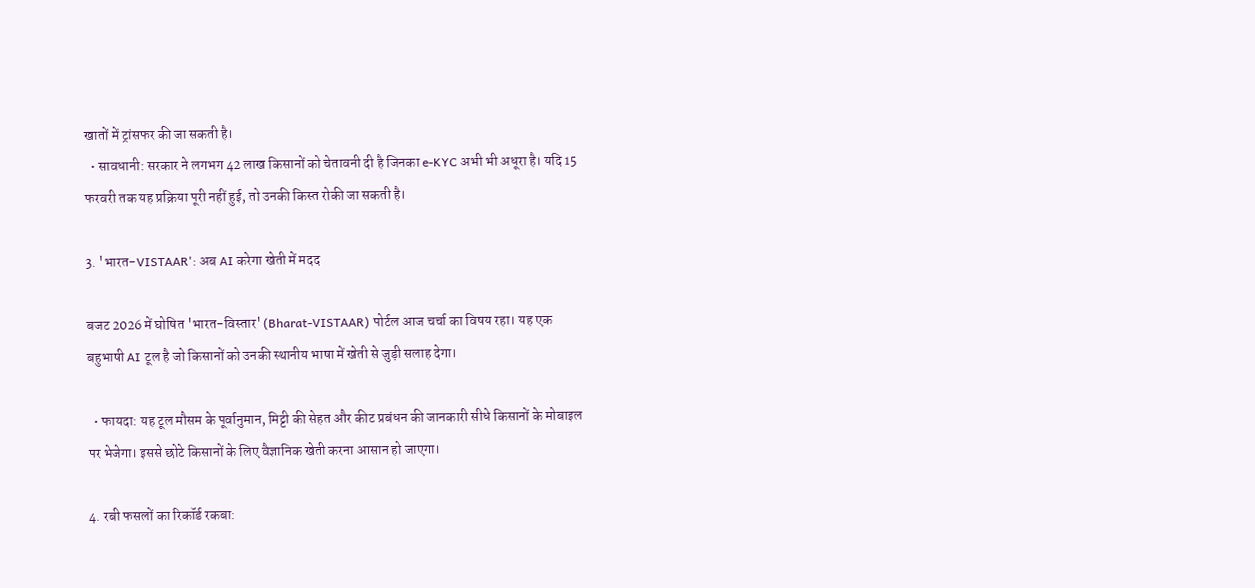खातों में ट्रांसफर की जा सकती है।
  • सावधानी: सरकार ने लगभग 42 लाख किसानों को चेतावनी दी है जिनका e-KYC अभी भी अधूरा है। यदि 15 फरवरी तक यह प्रक्रिया पूरी नहीं हुई, तो उनकी किस्त रोकी जा सकती है।

3. 'भारत-VISTAAR': अब AI करेगा खेती में मदद

बजट 2026 में घोषित 'भारत-विस्तार' (Bharat-VISTAAR) पोर्टल आज चर्चा का विषय रहा। यह एक बहुभाषी AI टूल है जो किसानों को उनकी स्थानीय भाषा में खेती से जुड़ी सलाह देगा।

  • फायदा: यह टूल मौसम के पूर्वानुमान, मिट्टी की सेहत और कीट प्रबंधन की जानकारी सीधे किसानों के मोबाइल पर भेजेगा। इससे छोटे किसानों के लिए वैज्ञानिक खेती करना आसान हो जाएगा।

4. रबी फसलों का रिकॉर्ड रकबा: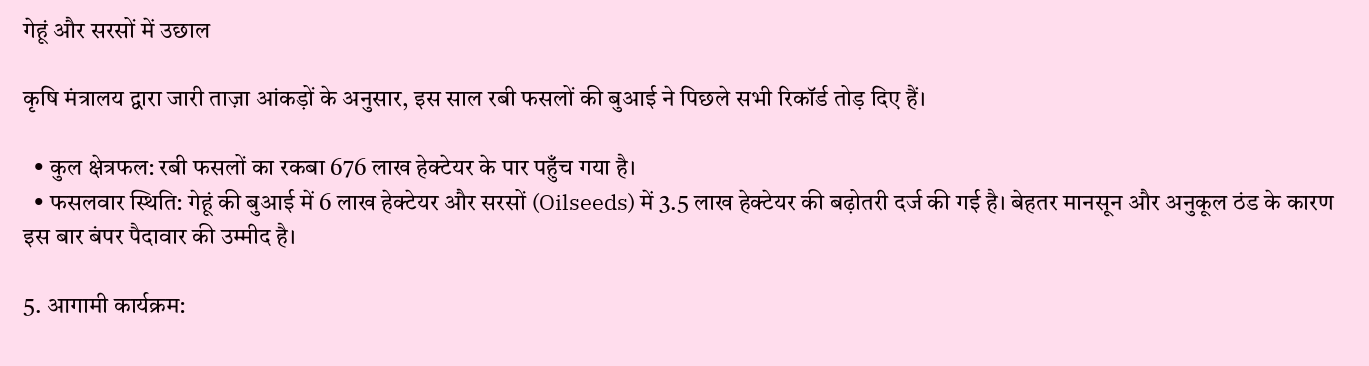गेहूं और सरसों में उछाल

कृषि मंत्रालय द्वारा जारी ताज़ा आंकड़ों के अनुसार, इस साल रबी फसलों की बुआई ने पिछले सभी रिकॉर्ड तोड़ दिए हैं।

  • कुल क्षेत्रफल: रबी फसलों का रकबा 676 लाख हेक्टेयर के पार पहुँच गया है।
  • फसलवार स्थिति: गेहूं की बुआई में 6 लाख हेक्टेयर और सरसों (Oilseeds) में 3.5 लाख हेक्टेयर की बढ़ोतरी दर्ज की गई है। बेहतर मानसून और अनुकूल ठंड के कारण इस बार बंपर पैदावार की उम्मीद है।

5. आगामी कार्यक्रम: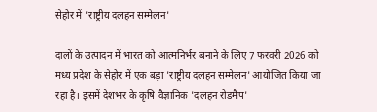सेहोर में 'राष्ट्रीय दलहन सम्मेलन'

दालों के उत्पादन में भारत को आत्मनिर्भर बनाने के लिए 7 फरवरी 2026 को मध्य प्रदेश के सेहोर में एक बड़ा 'राष्ट्रीय दलहन सम्मेलन' आयोजित किया जा रहा है। इसमें देशभर के कृषि वैज्ञानिक 'दलहन रोडमैप'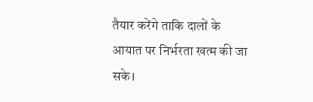तैयार करेंगे ताकि दालों के आयात पर निर्भरता खत्म की जा सके।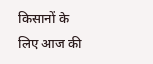किसानों के लिए आज की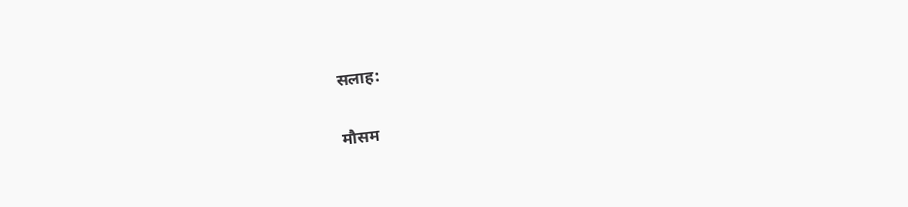सलाह:

मौसम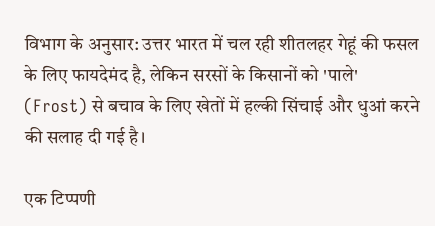विभाग के अनुसार: उत्तर भारत में चल रही शीतलहर गेहूं की फसल के लिए फायदेमंद है, लेकिन सरसों के किसानों को 'पाले' (Frost) से बचाव के लिए खेतों में हल्की सिंचाई और धुआं करने की सलाह दी गई है।

एक टिप्पणी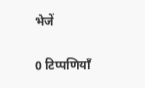भेजें

0 टिप्पणियाँ